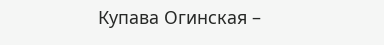Купава Огинская –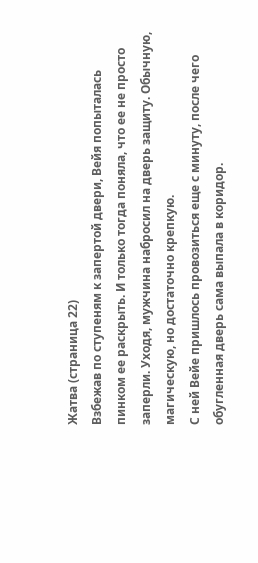Жатва (страница 22)
Взбежав по ступеням к запертой двери, Вейя попыталась пинком ее раскрыть. И только тогда поняла, что ее не просто заперли. Уходя, мужчина набросил на дверь защиту. Обычную, магическую, но достаточно крепкую.
С ней Вейе пришлось провозиться еще с минуту, после чего обугленная дверь сама выпала в коридор.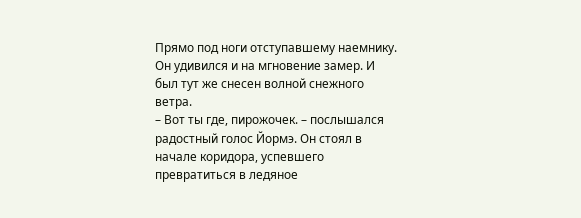Прямо под ноги отступавшему наемнику.
Он удивился и на мгновение замер. И был тут же снесен волной снежного ветра.
– Вот ты где, пирожочек. – послышался радостный голос Йормэ. Он стоял в начале коридора, успевшего превратиться в ледяное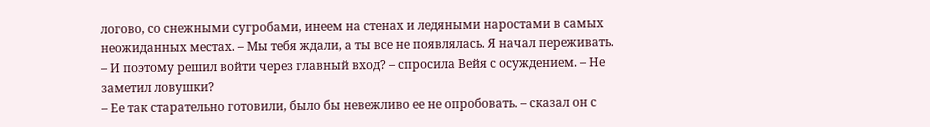логово, со снежными сугробами, инеем на стенах и ледяными наростами в самых неожиданных местах. – Мы тебя ждали, а ты все не появлялась. Я начал переживать.
– И поэтому решил войти через главный вход? – спросила Вейя с осуждением. – Не заметил ловушки?
– Ее так старательно готовили, было бы невежливо ее не опробовать. – сказал он с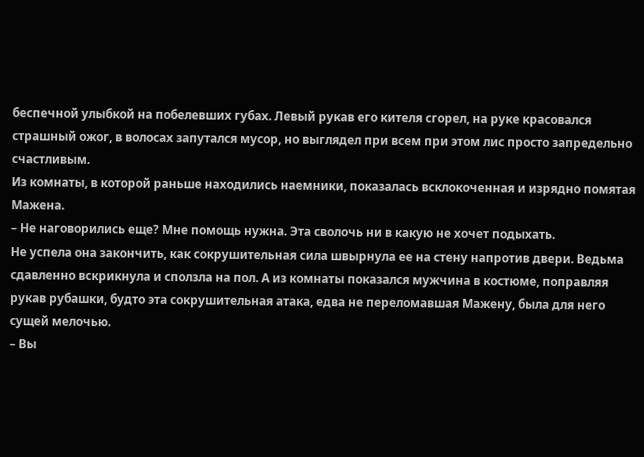беспечной улыбкой на побелевших губах. Левый рукав его кителя сгорел, на руке красовался страшный ожог, в волосах запутался мусор, но выглядел при всем при этом лис просто запредельно счастливым.
Из комнаты, в которой раньше находились наемники, показалась всклокоченная и изрядно помятая Мажена.
– Не наговорились еще? Мне помощь нужна. Эта сволочь ни в какую не хочет подыхать.
Не успела она закончить, как сокрушительная сила швырнула ее на стену напротив двери. Ведьма сдавленно вскрикнула и сползла на пол. А из комнаты показался мужчина в костюме, поправляя рукав рубашки, будто эта сокрушительная атака, едва не переломавшая Мажену, была для него сущей мелочью.
– Вы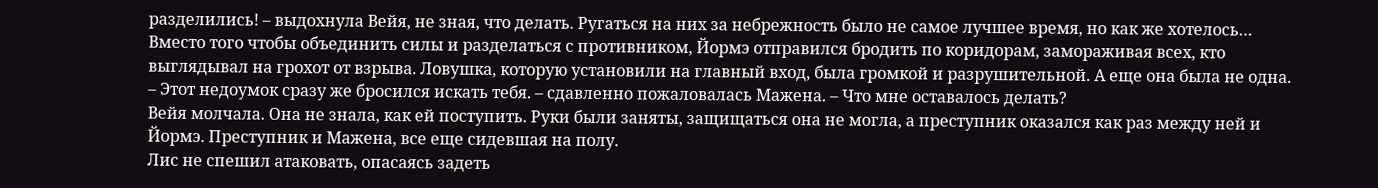разделились! – выдохнула Вейя, не зная, что делать. Ругаться на них за небрежность было не самое лучшее время, но как же хотелось…
Вместо того чтобы объединить силы и разделаться с противником, Йормэ отправился бродить по коридорам, замораживая всех, кто выглядывал на грохот от взрыва. Ловушка, которую установили на главный вход, была громкой и разрушительной. А еще она была не одна.
– Этот недоумок сразу же бросился искать тебя. – сдавленно пожаловалась Мажена. – Что мне оставалось делать?
Вейя молчала. Она не знала, как ей поступить. Руки были заняты, защищаться она не могла, а преступник оказался как раз между ней и Йормэ. Преступник и Мажена, все еще сидевшая на полу.
Лис не спешил атаковать, опасаясь задеть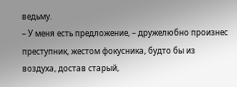ведьму.
– У меня есть предложение, – дружелюбно произнес преступник, жестом фокусника, будто бы из воздуха, достав старый,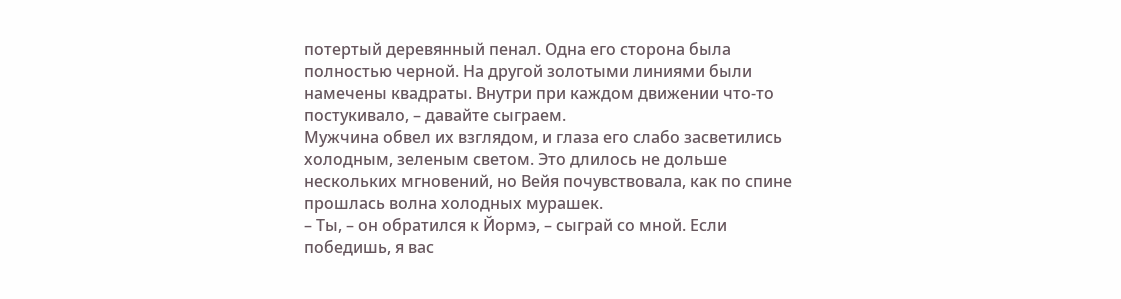потертый деревянный пенал. Одна его сторона была полностью черной. На другой золотыми линиями были намечены квадраты. Внутри при каждом движении что-то постукивало, – давайте сыграем.
Мужчина обвел их взглядом, и глаза его слабо засветились холодным, зеленым светом. Это длилось не дольше нескольких мгновений, но Вейя почувствовала, как по спине прошлась волна холодных мурашек.
– Ты, – он обратился к Йормэ, – сыграй со мной. Если победишь, я вас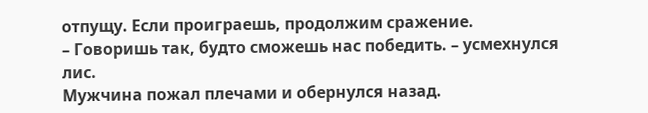отпущу. Если проиграешь, продолжим сражение.
– Говоришь так, будто сможешь нас победить. – усмехнулся лис.
Мужчина пожал плечами и обернулся назад.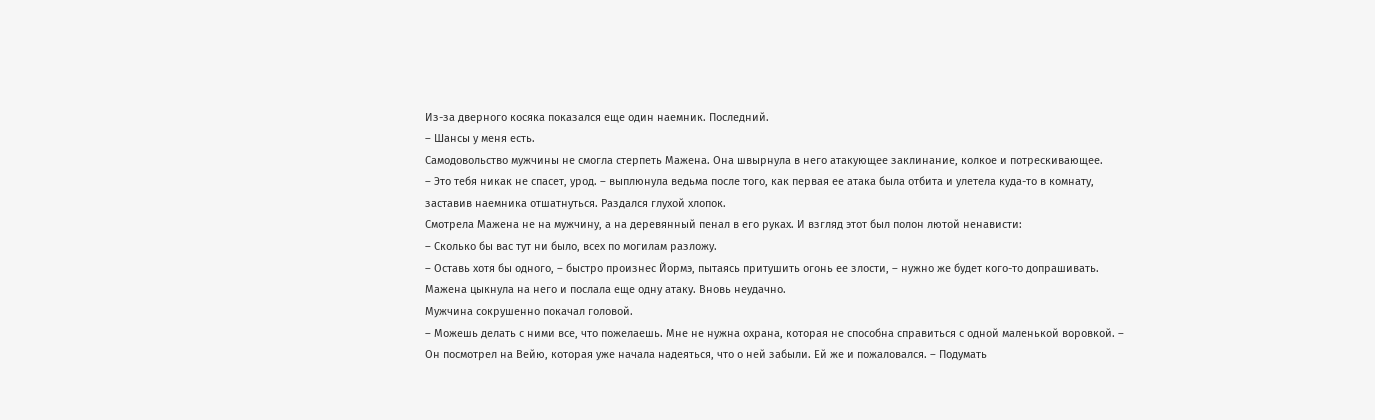Из-за дверного косяка показался еще один наемник. Последний.
– Шансы у меня есть.
Самодовольство мужчины не смогла стерпеть Мажена. Она швырнула в него атакующее заклинание, колкое и потрескивающее.
– Это тебя никак не спасет, урод. – выплюнула ведьма после того, как первая ее атака была отбита и улетела куда-то в комнату, заставив наемника отшатнуться. Раздался глухой хлопок.
Смотрела Мажена не на мужчину, а на деревянный пенал в его руках. И взгляд этот был полон лютой ненависти:
– Сколько бы вас тут ни было, всех по могилам разложу.
– Оставь хотя бы одного, – быстро произнес Йормэ, пытаясь притушить огонь ее злости, – нужно же будет кого-то допрашивать.
Мажена цыкнула на него и послала еще одну атаку. Вновь неудачно.
Мужчина сокрушенно покачал головой.
– Можешь делать с ними все, что пожелаешь. Мне не нужна охрана, которая не способна справиться с одной маленькой воровкой. – Он посмотрел на Вейю, которая уже начала надеяться, что о ней забыли. Ей же и пожаловался. – Подумать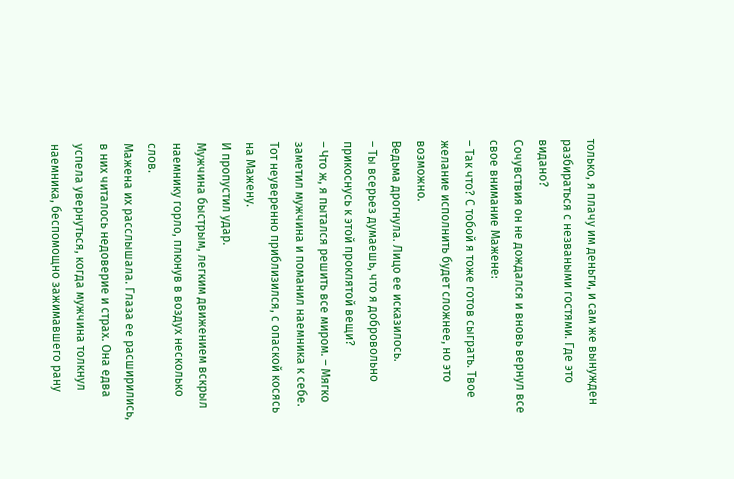только, я плачу им деньги, и сам же вынужден разбираться с незваными гостями. Где это видано?
Сочувствия он не дождался и вновь вернул все свое внимание Мажене:
– Так что? С тобой я тоже готов сыграть. Твое желание исполнить будет сложнее, но это возможно.
Ведьма дрогнула. Лицо ее исказилось.
– Ты всерьез думаешь, что я добровольно прикоснусь к этой проклятой вещи?
– Что ж, я пытался решить все миром. – Мягко заметил мужчина и поманил наемника к себе. Тот неуверенно приблизился, с опаской косясь на Мажену.
И пропустил удар.
Мужчина быстрым, легким движением вскрыл наемнику горло, плюнув в воздух несколько слов.
Мажена их расслышала. Глаза ее расширились, в них читалось недоверие и страх. Она едва успела увернуться, когда мужчина толкнул наемника, беспомощно зажимавшего рану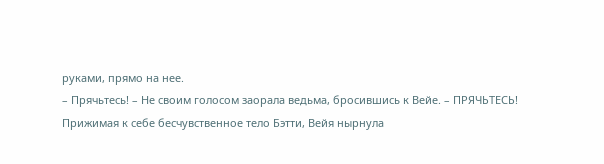руками, прямо на нее.
– Прячьтесь! – Не своим голосом заорала ведьма, бросившись к Вейе. – ПРЯЧЬТЕСЬ!
Прижимая к себе бесчувственное тело Бэтти, Вейя нырнула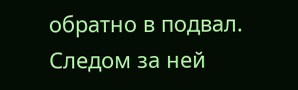обратно в подвал. Следом за ней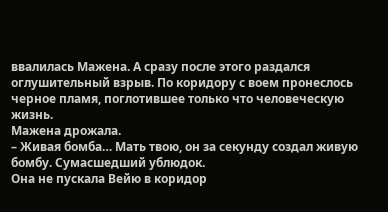ввалилась Мажена. А сразу после этого раздался оглушительный взрыв. По коридору с воем пронеслось черное пламя, поглотившее только что человеческую жизнь.
Мажена дрожала.
– Живая бомба… Мать твою, он за секунду создал живую бомбу. Сумасшедший ублюдок.
Она не пускала Вейю в коридор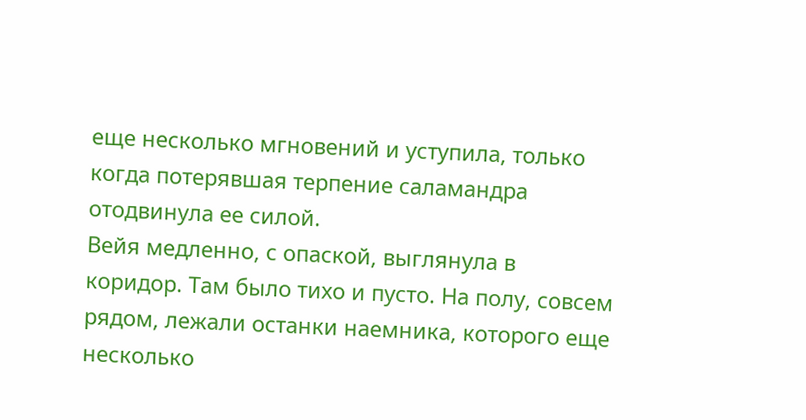еще несколько мгновений и уступила, только когда потерявшая терпение саламандра отодвинула ее силой.
Вейя медленно, с опаской, выглянула в коридор. Там было тихо и пусто. На полу, совсем рядом, лежали останки наемника, которого еще несколько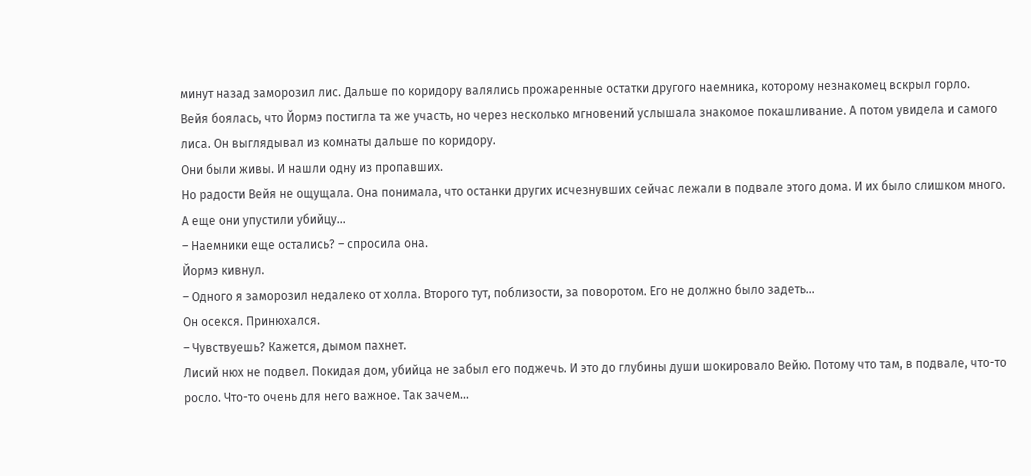минут назад заморозил лис. Дальше по коридору валялись прожаренные остатки другого наемника, которому незнакомец вскрыл горло.
Вейя боялась, что Йормэ постигла та же участь, но через несколько мгновений услышала знакомое покашливание. А потом увидела и самого лиса. Он выглядывал из комнаты дальше по коридору.
Они были живы. И нашли одну из пропавших.
Но радости Вейя не ощущала. Она понимала, что останки других исчезнувших сейчас лежали в подвале этого дома. И их было слишком много. А еще они упустили убийцу…
– Наемники еще остались? – спросила она.
Йормэ кивнул.
– Одного я заморозил недалеко от холла. Второго тут, поблизости, за поворотом. Его не должно было задеть…
Он осекся. Принюхался.
– Чувствуешь? Кажется, дымом пахнет.
Лисий нюх не подвел. Покидая дом, убийца не забыл его поджечь. И это до глубины души шокировало Вейю. Потому что там, в подвале, что-то росло. Что-то очень для него важное. Так зачем…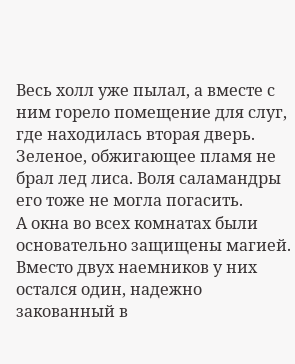Весь холл уже пылал, а вместе с ним горело помещение для слуг, где находилась вторая дверь. Зеленое, обжигающее пламя не брал лед лиса. Воля саламандры его тоже не могла погасить.
А окна во всех комнатах были основательно защищены магией.
Вместо двух наемников у них остался один, надежно закованный в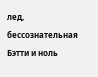лед, бессознательная Бэтти и ноль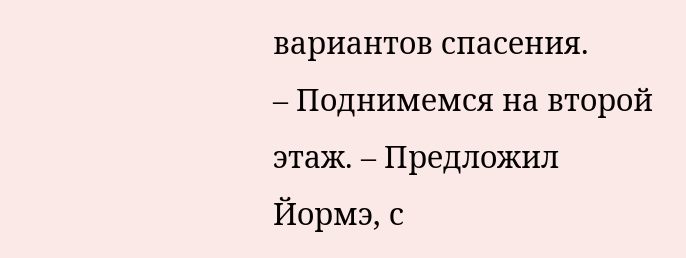вариантов спасения.
– Поднимемся на второй этаж. – Предложил Йормэ, с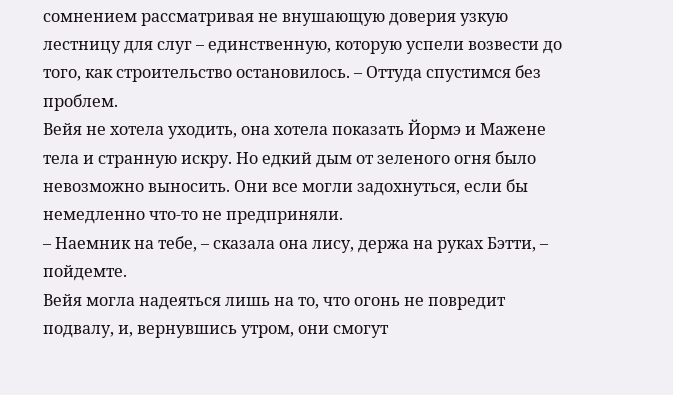сомнением рассматривая не внушающую доверия узкую лестницу для слуг – единственную, которую успели возвести до того, как строительство остановилось. – Оттуда спустимся без проблем.
Вейя не хотела уходить, она хотела показать Йормэ и Мажене тела и странную искру. Но едкий дым от зеленого огня было невозможно выносить. Они все могли задохнуться, если бы немедленно что-то не предприняли.
– Наемник на тебе, – сказала она лису, держа на руках Бэтти, – пойдемте.
Вейя могла надеяться лишь на то, что огонь не повредит подвалу, и, вернувшись утром, они смогут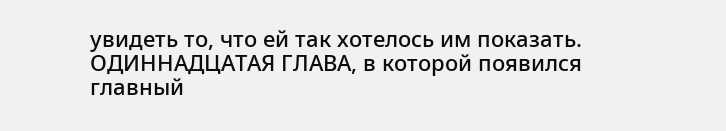увидеть то, что ей так хотелось им показать.
ОДИННАДЦАТАЯ ГЛАВА, в которой появился главный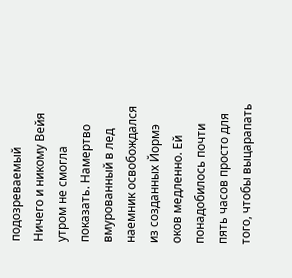подозреваемый
Ничего и никому Вейя утром не смогла показать. Намертво вмурованный в лед наемник освобождался из созданных Йормэ оков медленно. Ей понадобилось почти пять часов просто для того, чтобы выцарапать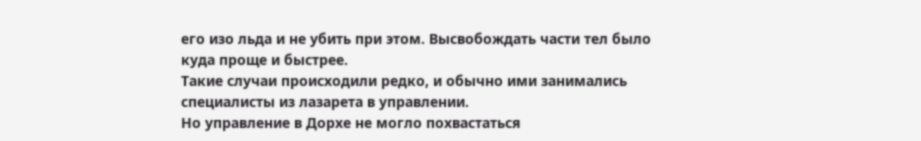его изо льда и не убить при этом. Высвобождать части тел было куда проще и быстрее.
Такие случаи происходили редко, и обычно ими занимались специалисты из лазарета в управлении.
Но управление в Дорхе не могло похвастаться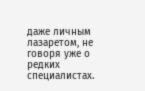даже личным лазаретом, не говоря уже о редких специалистах.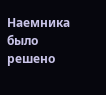Наемника было решено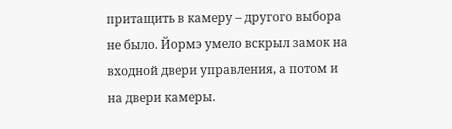притащить в камеру – другого выбора не было. Йормэ умело вскрыл замок на входной двери управления, а потом и на двери камеры.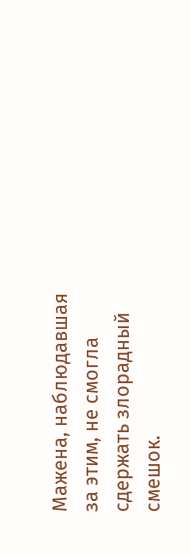Мажена, наблюдавшая за этим, не смогла сдержать злорадный смешок.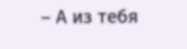– А из тебя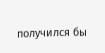получился бы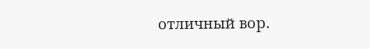отличный вор.